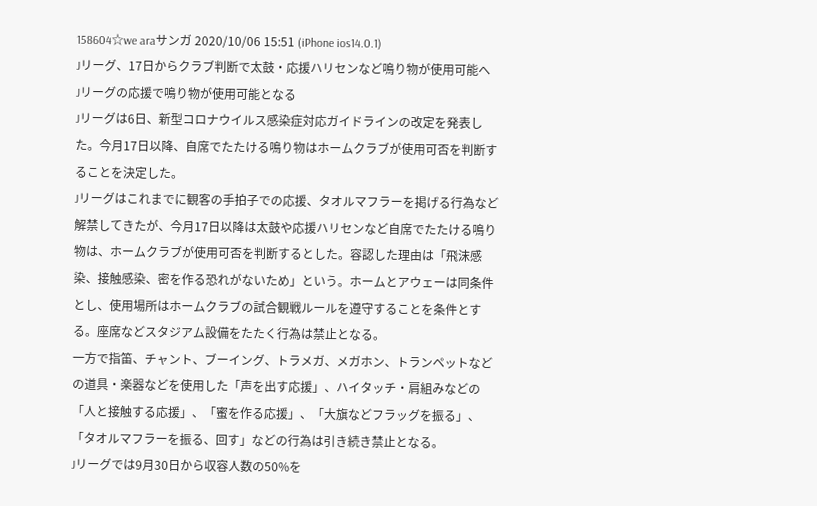158604☆we araサンガ 2020/10/06 15:51 (iPhone ios14.0.1)
Jリーグ、17日からクラブ判断で太鼓・応援ハリセンなど鳴り物が使用可能へ
Jリーグの応援で鳴り物が使用可能となる
Jリーグは6日、新型コロナウイルス感染症対応ガイドラインの改定を発表した。今月17日以降、自席でたたける鳴り物はホームクラブが使用可否を判断することを決定した。
Jリーグはこれまでに観客の手拍子での応援、タオルマフラーを掲げる行為など解禁してきたが、今月17日以降は太鼓や応援ハリセンなど自席でたたける鳴り物は、ホームクラブが使用可否を判断するとした。容認した理由は「飛沫感染、接触感染、密を作る恐れがないため」という。ホームとアウェーは同条件とし、使用場所はホームクラブの試合観戦ルールを遵守することを条件とする。座席などスタジアム設備をたたく行為は禁止となる。
一方で指笛、チャント、ブーイング、トラメガ、メガホン、トランペットなどの道具・楽器などを使用した「声を出す応援」、ハイタッチ・肩組みなどの「人と接触する応援」、「蜜を作る応援」、「大旗などフラッグを振る」、「タオルマフラーを振る、回す」などの行為は引き続き禁止となる。
Jリーグでは9月30日から収容人数の50%を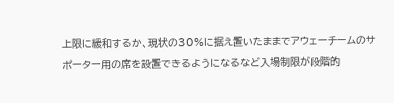上限に緩和するか、現状の30%に据え置いたままでアウェーチームのサポーター用の席を設置できるようになるなど入場制限が段階的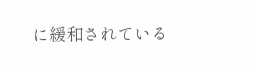に緩和されている